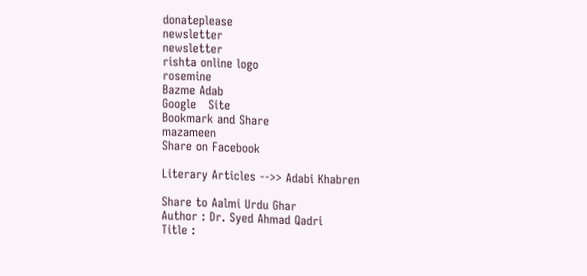donateplease
newsletter
newsletter
rishta online logo
rosemine
Bazme Adab
Google   Site
Bookmark and Share
mazameen
Share on Facebook

Literary Articles -->> Adabi Khabren

Share to Aalmi Urdu Ghar
Author : Dr. Syed Ahmad Qadri
Title :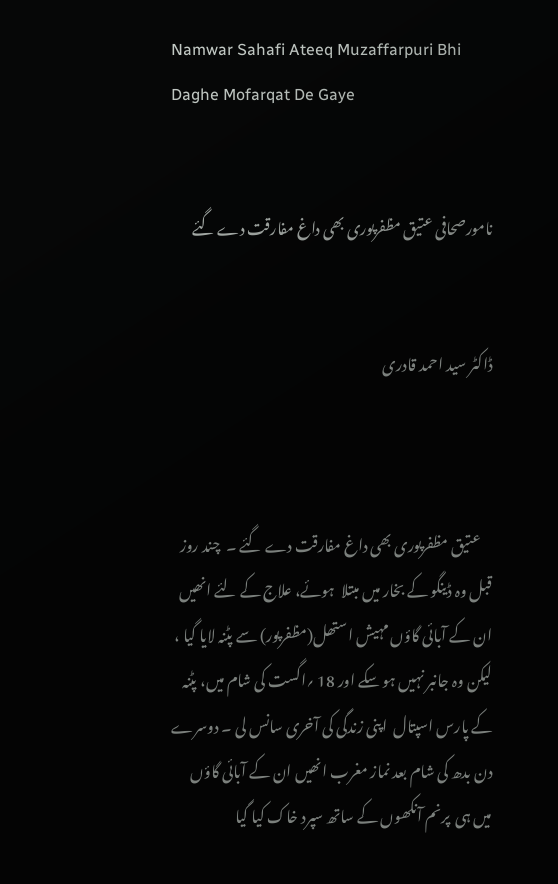Namwar Sahafi Ateeq Muzaffarpuri Bhi Daghe Mofarqat De Gaye


نامورصحافی عتیق مظفرپوری بھی داغ مفارقت دے گئے


ڈاکٹر سید احمد قادری



    عتیق مظفرپوری بھی داغ مفارقت دے گئے ۔  چند روز قبل وہ ڈینگو کے بخار میں مبتلا  ہوئے، علاج کے لئے انھیں ان کے آبائی گاؤں مہیش استھل(مظفرپور) سے پٹنہ لایا گیا ، لیکن وہ جانبر نہیں ہو سکے اور 18 ؍اگست کی شام میں، پٹنہ کے پارس اسپتال  اپنی زندگی کی آخری سانس لی ۔ دوسرے دن بدھ کی شام بعد نماز مغرب انھیں ان کے آبائی گاؤں میں ہی  پرنم آنکھوں کے ساتھ سپرد خاک کیا گیا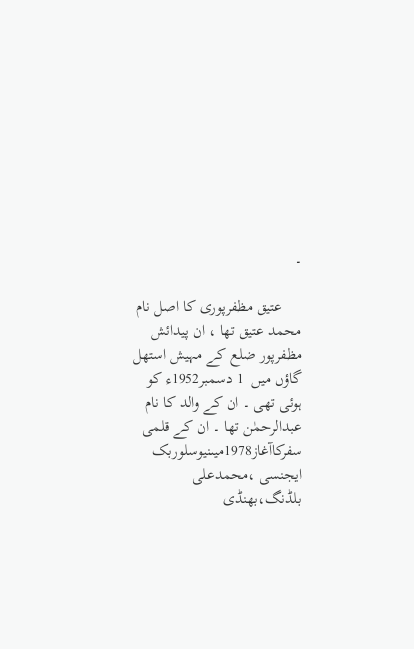۔

     عتیق مظفرپوری کا اصل نام محمد عتیق تھا ، ان پیدائش مظفرپور ضلع کے مہیش استھل گاؤں میں  1 دسمبر1952ء کو ہوئی تھی ۔ ان کے والد کا نام عبدالرحمٰن تھا ۔ ان کے قلمی سفرکاآغاز1978میںنیوسلوربک ایجنسی ،محمدعلی بلڈنگ،بھنڈی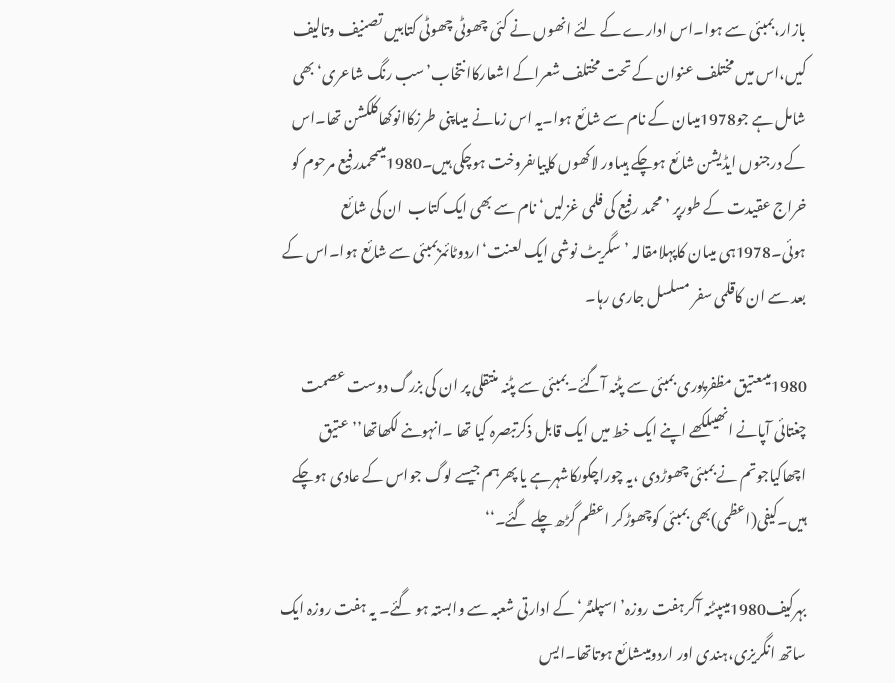بازار،بمبئی سے ہوا۔اس ادارے کے لئے انھوں نے کئی چھوٹی چھوٹی کتابیں تصنیف وتالیف کیں،اس میں مختلف عنوان کے تحت مختلف شعراکے اشعارکاانتخاب’سب رنگ شاعری‘بھی شامل ہے جو1978میںان کے نام سے شائع ہوا۔یہ اس زمانے میںاپنی طرزکاانوکھاکلکشن تھا۔اس کے درجنوں ایڈیشن شائع ہوچکے ہیںاور لاکھوں کاپیاںفروخت ہوچکی ہیں۔1980میںمحمدرفیع مرحوم کو خراج عقیدت کے طورپر ’محمد رفیع کی فلمی غزلیں‘ نام سے بھی ایک کتاب  ان کی شائع ہوئی۔1978ہی میںان کاپہلامقالہ ’سگریٹ نوشی ایک لعنت‘اردوٹائمزبمبئی سے شائع ہوا۔اس کے بعد سے ان کاقلمی سفر مسلسل جاری رہا۔

1980میںعتیق مظفرپوری بمبئی سے پٹنہ آگئے۔بمبئی سے پٹنہ منتقلی پر ان کی بزرگ دوست عصمت چغتائی آپانے انھیںلکھے اپنے ایک خط میں ایک قابل ذکرتبصرہ کیا تھا ۔انہوںنے لکھاتھا’’عتیق اچھاکیاجوتم نے بمبئی چھوڑدی ،یہ چوراچکوںکاشہرہے یا پھرہم جیسے لوگ جواس کے عادی ہوچکے ہیں۔کیفی(اعظمی)بھی بمبئی کوچھوڑکر اعظم گڑھ چلے گئے۔‘‘

بہرکیف1980میںپٹنہ آکرہفت روزہ’اسپلنٹر‘کے ادارتی شعبہ سے وابستہ ہو گئے۔ یہ ہفت روزہ ایک ساتھ انگریزی،ہندی اور اردومیںشائع ہوتاتھا۔ایس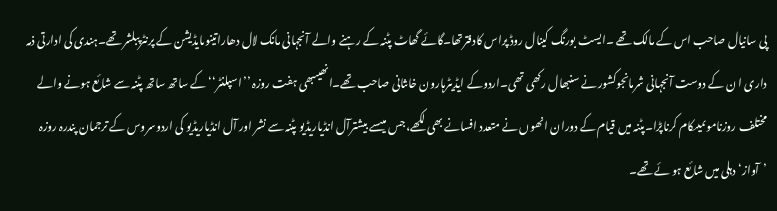پی سانیال صاحب اس کے مالک تھے ۔ایسٹ بورنگ کینال روڈ پراس کادفترتھا۔گائے گھاٹ پٹنہ کے رہنے والے آنجہانی مانک لال دھاراتینوںایڈیشن کے پرنٹرپبلشر تھے۔ہندی کی ادارتی ذمہ داری ا ن کے دوست آنجہانی شرمانجوکشور نے سنبھال رکھی تھی۔اردوکے ایڈیٹرہارون خاںثانی صاحب تھے۔انھیںبھی ہفت روزہ ’’اسپلنٹر‘‘کے ساتھ ساتھ پٹنہ سے شائع ہونے والے مختلف روزناموںمیںکام کرناپڑا۔پٹنہ میں قیام کے دوران انھوں نے متعدد افسانے بھی لکھے،جس میںسے بیشترآل انڈیاریڈیو پٹنہ سے نشر اور آل انڈیاریڈیو کی اردوسروس کے ترجمان پندرہ روزہ ’آواز‘دہلی میں شائع ہو ئے تھے۔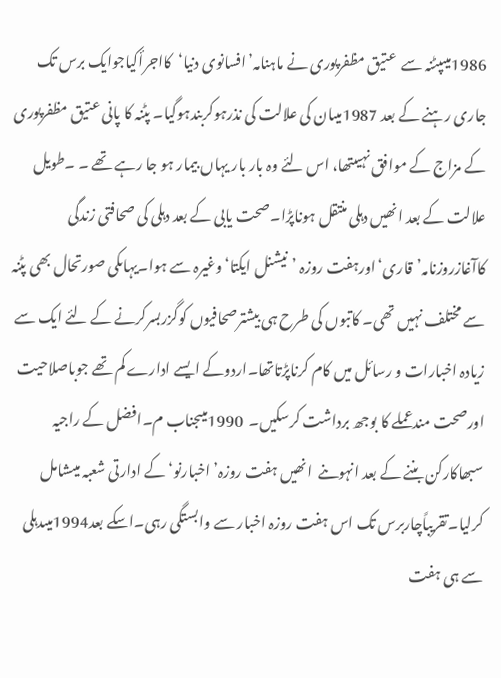1986میںپٹنہ سے  عتیق مظفرپوری نے ماہنامہ’افسانوی دنیا‘کااجرأکیاجوایک برس تک جاری رہنے کے بعد 1987میںان کی علالت کی نذرہوکربندہوگیا۔ پٹنہ کا پانی عتیق مظفرپوری کے مزاج کے موافق نہیںتھا، اس لئے وہ بار بار یہاں بیمار ہو جا رہے تھے ۔ ۔طویل علالت کے بعد انھیں دہلی منتقل ہوناپڑا۔صحت یابی کے بعد دہلی کی صحافتی زندگی کاآغازروزنامہ’قاری‘اورہفت روزہ ’نیشنل ایکتا‘وغیرہ سے ہوا۔یہاںکی صورتحال بھی پٹنہ سے مختلف نہیں تھی۔ کاتبوں کی طرح ہی بیشترصحافیوں کوگزربسرکرنے کے لئے ایک سے زیادہ اخبارات و رسائل میں کام کرناپڑتاتھا۔اردوکے ایسے ادارے کم تھے جوباصلاحیت اورصحت مندعملے کا بوجھ برداشت کرسکیں۔  1990میںجناب م۔افضل کے راجیہ سبھاکارکن بننے کے بعد انہوںنے  انھیں ہفت روزہ’اخبارنو‘کے ادارتی شعبہ میںشامل کرلیا۔تقریباًچاربرس تک اس ہفت روزہ اخبار سے وابستگی رہی۔اسکے بعد1994میںدہلی سے ہی ہفت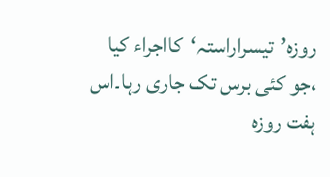روزہ’تیسراراستہ‘کااجراء کیا ،جو کئی برس تک جاری رہا۔اس ہفت روزہ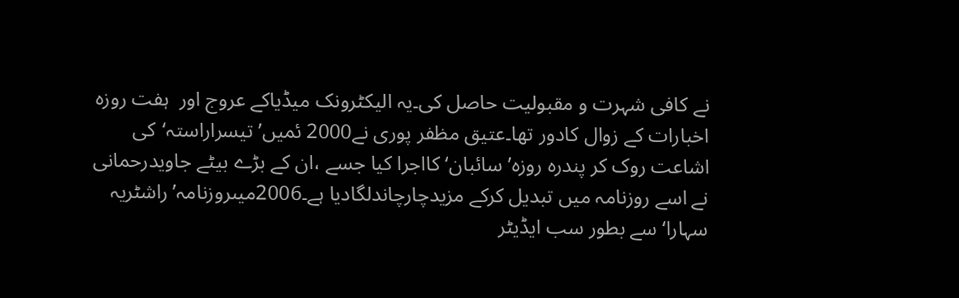نے کافی شہرت و مقبولیت حاصل کی۔یہ الیکٹرونک میڈیاکے عروج اور  ہفت روزہ اخبارات کے زوال کادور تھا۔عتیق مظفر پوری نے2000 ئمیں’تیسراراستہ‘کی اشاعت روک کر پندرہ روزہ’سائبان‘ کااجرا کیا جسے ،ان کے بڑے بیٹے جاویدرحمانی نے اسے روزنامہ میں تبدیل کرکے مزیدچارچاندلگادیا ہے۔2006میںروزنامہ’راشٹریہ سہارا‘سے بطور سب ایڈیٹر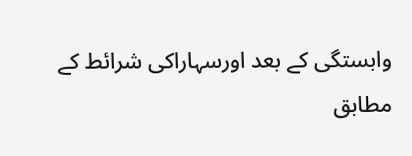وابستگی کے بعد اورسہاراکی شرائط کے مطابق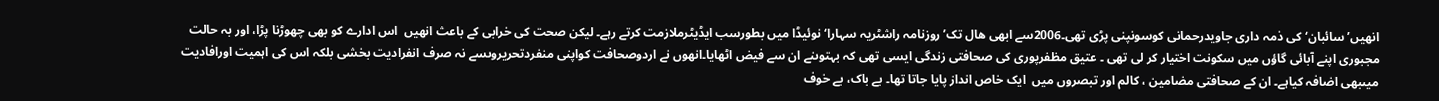انھیں’سائبان‘کی ذمہ داری جاویدرحمانی کوسونپنی پڑی تھی۔2006سے ابھی ھال تک’روزنامہ راشٹریہ سہارا‘ نوئیڈا میں بطورسب ایڈیٹرملازمت کرتے رہے۔ لیکن صحت کی خرابی کے باعث انھیں  اس ادارے کو بھی چھوڑنا پڑا، اور بہ حالت مجبوری اپنے آبائی گاؤں میں سکونت اختیار کر لی تھی ۔ عتیق مظفرپوری کی صحافتی زندگی ایسی تھی کہ بہتوںنے ان سے فیض اٹھایا۔انھوں نے اردوصحافت کواپنی منفردتحریروںسے نہ صرف انفرادیت بخشی بلکہ اس کی اہمیت اورافادیت میںبھی اضافہ کیاہے۔ ان کے صحافتی مضامین ، کالم اور تبصروں میں  ایک خاص انداز پایا جاتا تھا۔ بے باک، بے خوف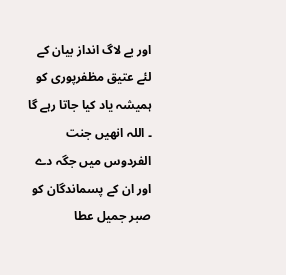اور بے لاگ انداز بیان کے لئے عتیق مظفرپوری کو ہمیشہ یاد کیا جاتا رہے گا ۔ اللہ انھیں جنت الفردوس میں جگہ دے اور ان کے پسماندگان کو صبر جمیل عطا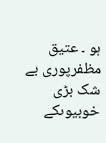ہو ۔ عتیق مظفرپوری بے شک بڑی خوبیوںکے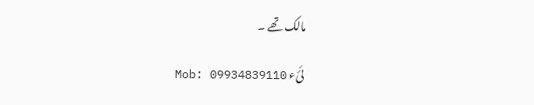مالک تھے ۔

 ئئء Mob: 09934839110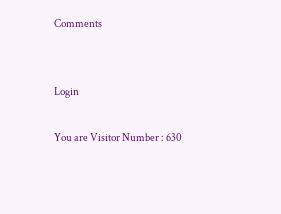Comments


Login

You are Visitor Number : 630